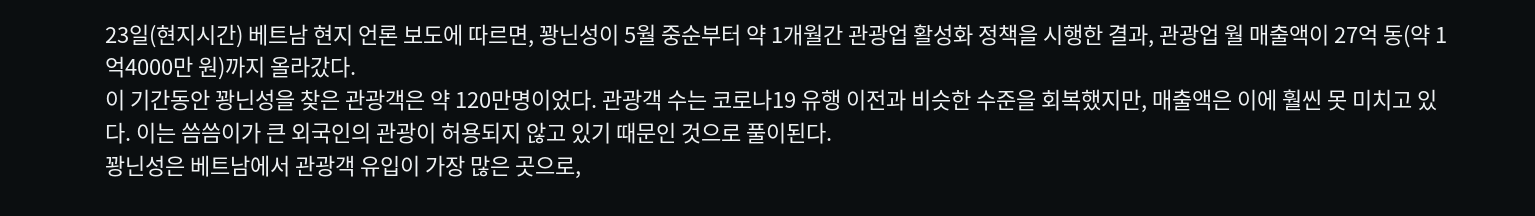23일(현지시간) 베트남 현지 언론 보도에 따르면, 꽝닌성이 5월 중순부터 약 1개월간 관광업 활성화 정책을 시행한 결과, 관광업 월 매출액이 27억 동(약 1억4000만 원)까지 올라갔다.
이 기간동안 꽝닌성을 찾은 관광객은 약 120만명이었다. 관광객 수는 코로나19 유행 이전과 비슷한 수준을 회복했지만, 매출액은 이에 훨씬 못 미치고 있다. 이는 씀씀이가 큰 외국인의 관광이 허용되지 않고 있기 때문인 것으로 풀이된다.
꽝닌성은 베트남에서 관광객 유입이 가장 많은 곳으로,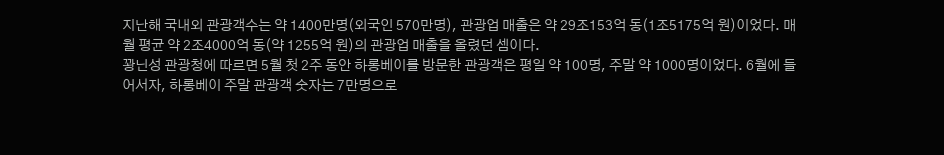지난해 국내외 관광객수는 약 1400만명(외국인 570만명), 관광업 매출은 약 29조153억 동(1조5175억 원)이었다. 매월 평균 약 2조4000억 동(약 1255억 원)의 관광업 매출을 올렸던 셈이다.
꽝닌성 관광청에 따르면 5월 첫 2주 동안 하롱베이를 방문한 관광객은 평일 약 100명, 주말 약 1000명이었다. 6월에 들어서자, 하롱베이 주말 관광객 숫자는 7만명으로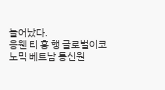늘어났다.
응웬 티 홍 행 글로벌이코노믹 베트남 통신원